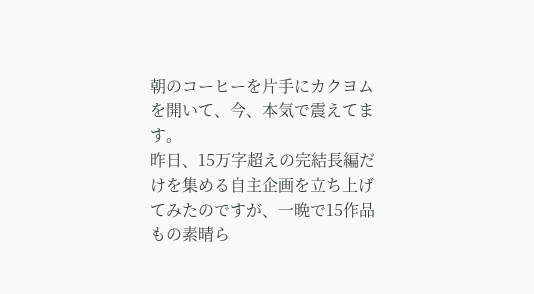朝のコーヒーを片手にカクヨムを開いて、今、本気で震えてます。
昨日、15万字超えの完結長編だけを集める自主企画を立ち上げてみたのですが、一晩で15作品もの素晴ら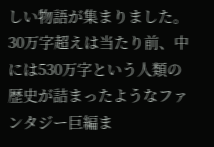しい物語が集まりました。
30万字超えは当たり前、中には530万字という人類の歴史が詰まったようなファンタジー巨編ま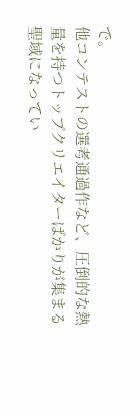で。
他コンテストの選考通過作など、圧倒的な熱量を持つトップクリエイターばかりが集まる聖域になってい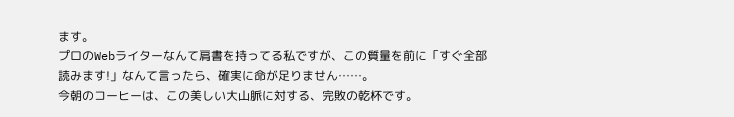ます。
プロのWebライターなんて肩書を持ってる私ですが、この質量を前に「すぐ全部読みます!」なんて言ったら、確実に命が足りません……。
今朝のコーヒーは、この美しい大山脈に対する、完敗の乾杯です。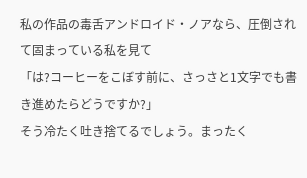私の作品の毒舌アンドロイド・ノアなら、圧倒されて固まっている私を見て
「は?コーヒーをこぼす前に、さっさと1文字でも書き進めたらどうですか?」
そう冷たく吐き捨てるでしょう。まったく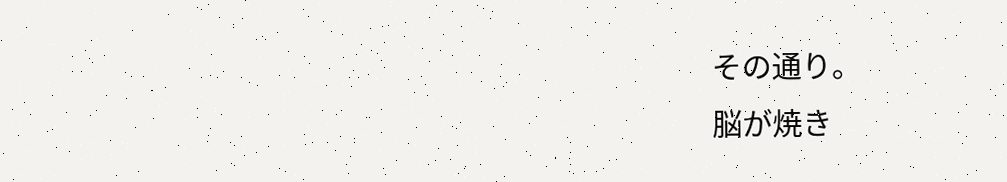その通り。
脳が焼き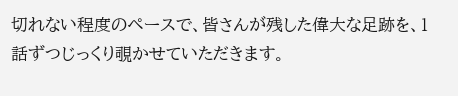切れない程度のペースで、皆さんが残した偉大な足跡を、1話ずつじっくり覗かせていただきます。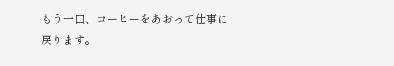もう一口、コーヒーをあおって仕事に戻ります。